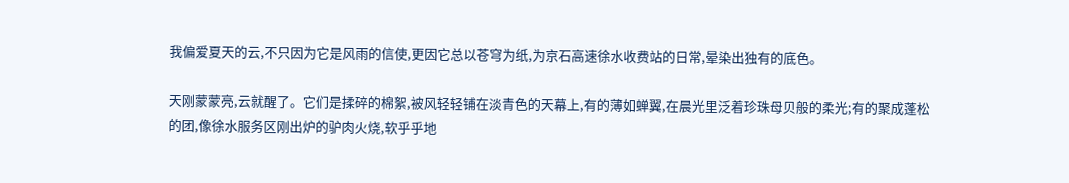我偏爱夏天的云,不只因为它是风雨的信使,更因它总以苍穹为纸,为京石高速徐水收费站的日常,晕染出独有的底色。

天刚蒙蒙亮,云就醒了。它们是揉碎的棉絮,被风轻轻铺在淡青色的天幕上,有的薄如蝉翼,在晨光里泛着珍珠母贝般的柔光;有的聚成蓬松的团,像徐水服务区刚出炉的驴肉火烧,软乎乎地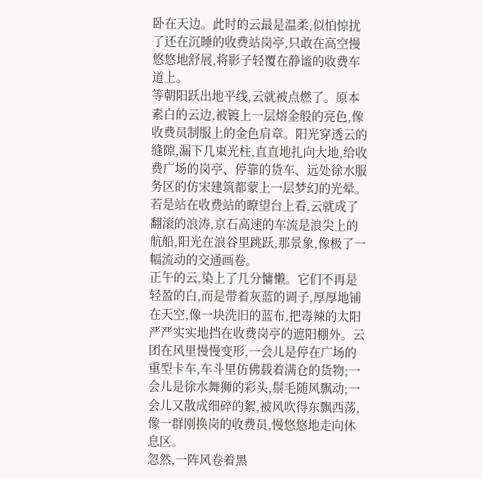卧在天边。此时的云最是温柔,似怕惊扰了还在沉睡的收费站岗亭,只敢在高空慢悠悠地舒展,将影子轻覆在静谧的收费车道上。
等朝阳跃出地平线,云就被点燃了。原本素白的云边,被镀上一层熔金般的亮色,像收费员制服上的金色肩章。阳光穿透云的缝隙,漏下几束光柱,直直地扎向大地,给收费广场的岗亭、停靠的货车、远处徐水服务区的仿宋建筑都蒙上一层梦幻的光晕。若是站在收费站的瞭望台上看,云就成了翻滚的浪涛,京石高速的车流是浪尖上的航船,阳光在浪谷里跳跃,那景象,像极了一幅流动的交通画卷。
正午的云,染上了几分慵懒。它们不再是轻盈的白,而是带着灰蓝的调子,厚厚地铺在天空,像一块洗旧的蓝布,把毒辣的太阳严严实实地挡在收费岗亭的遮阳棚外。云团在风里慢慢变形,一会儿是停在广场的重型卡车,车斗里仿佛载着满仓的货物;一会儿是徐水舞狮的彩头,鬃毛随风飘动;一会儿又散成细碎的絮,被风吹得东飘西荡,像一群刚换岗的收费员,慢悠悠地走向休息区。
忽然,一阵风卷着黑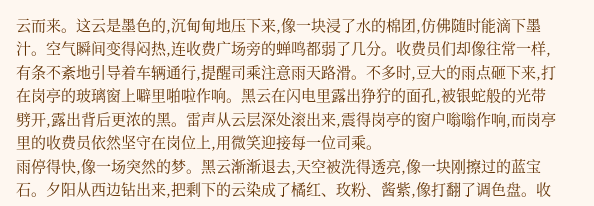云而来。这云是墨色的,沉甸甸地压下来,像一块浸了水的棉团,仿佛随时能滴下墨汁。空气瞬间变得闷热,连收费广场旁的蝉鸣都弱了几分。收费员们却像往常一样,有条不紊地引导着车辆通行,提醒司乘注意雨天路滑。不多时,豆大的雨点砸下来,打在岗亭的玻璃窗上噼里啪啦作响。黑云在闪电里露出狰狞的面孔,被银蛇般的光带劈开,露出背后更浓的黑。雷声从云层深处滚出来,震得岗亭的窗户嗡嗡作响,而岗亭里的收费员依然坚守在岗位上,用微笑迎接每一位司乘。
雨停得快,像一场突然的梦。黑云渐渐退去,天空被洗得透亮,像一块刚擦过的蓝宝石。夕阳从西边钻出来,把剩下的云染成了橘红、玫粉、酱紫,像打翻了调色盘。收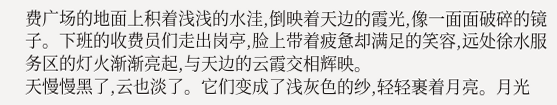费广场的地面上积着浅浅的水洼,倒映着天边的霞光,像一面面破碎的镜子。下班的收费员们走出岗亭,脸上带着疲惫却满足的笑容,远处徐水服务区的灯火渐渐亮起,与天边的云霞交相辉映。
天慢慢黑了,云也淡了。它们变成了浅灰色的纱,轻轻裹着月亮。月光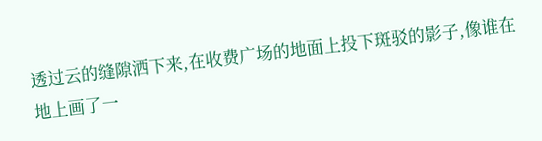透过云的缝隙洒下来,在收费广场的地面上投下斑驳的影子,像谁在地上画了一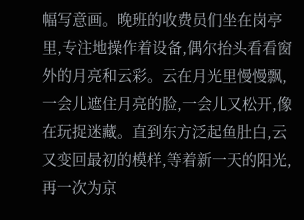幅写意画。晚班的收费员们坐在岗亭里,专注地操作着设备,偶尔抬头看看窗外的月亮和云彩。云在月光里慢慢飘,一会儿遮住月亮的脸,一会儿又松开,像在玩捉迷藏。直到东方泛起鱼肚白,云又变回最初的模样,等着新一天的阳光,再一次为京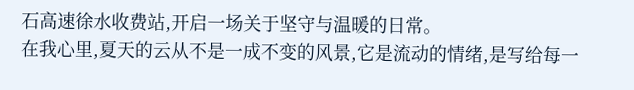石高速徐水收费站,开启一场关于坚守与温暖的日常。
在我心里,夏天的云从不是一成不变的风景,它是流动的情绪,是写给每一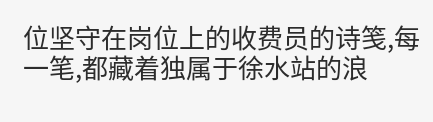位坚守在岗位上的收费员的诗笺,每一笔,都藏着独属于徐水站的浪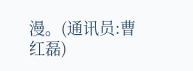漫。(通讯员:曹红磊)